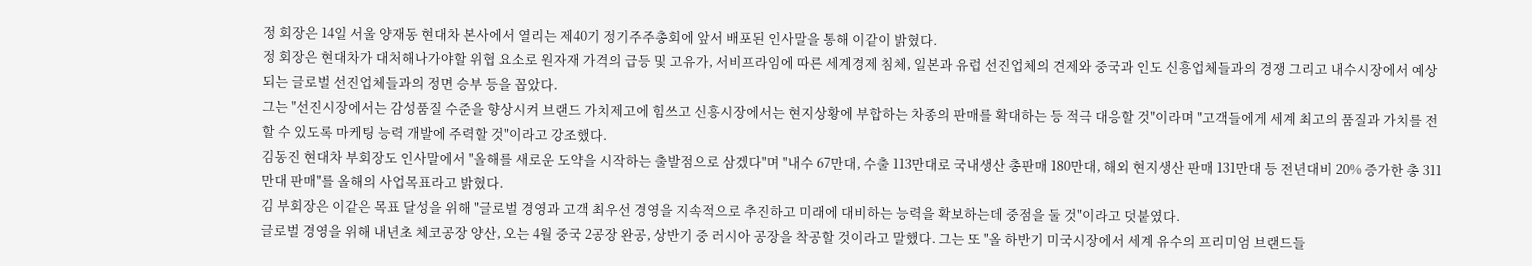정 회장은 14일 서울 양재동 현대차 본사에서 열리는 제40기 정기주주총회에 앞서 배포된 인사말을 통해 이같이 밝혔다.
정 회장은 현대차가 대처해나가야할 위협 요소로 원자재 가격의 급등 및 고유가, 서비프라임에 따른 세계경제 침체, 일본과 유럽 선진업체의 견제와 중국과 인도 신흥업체들과의 경쟁 그리고 내수시장에서 예상되는 글로벌 선진업체들과의 정면 승부 등을 꼽았다.
그는 "선진시장에서는 감성품질 수준을 향상시켜 브랜드 가치제고에 힘쓰고 신흥시장에서는 현지상황에 부합하는 차종의 판매를 확대하는 등 적극 대응할 것"이라며 "고객들에게 세계 최고의 품질과 가치를 전할 수 있도록 마케팅 능력 개발에 주력할 것"이라고 강조했다.
김동진 현대차 부회장도 인사말에서 "올해를 새로운 도약을 시작하는 출발점으로 삼겠다"며 "내수 67만대, 수출 113만대로 국내생산 총판매 180만대, 해외 현지생산 판매 131만대 등 전년대비 20% 증가한 총 311만대 판매"를 올해의 사업목표라고 밝혔다.
김 부회장은 이같은 목표 달성을 위해 "글로벌 경영과 고객 최우선 경영을 지속적으로 추진하고 미래에 대비하는 능력을 확보하는데 중점을 둘 것"이라고 덧붙였다.
글로벌 경영을 위해 내년초 체코공장 양산, 오는 4월 중국 2공장 완공, 상반기 중 러시아 공장을 착공할 것이라고 말했다. 그는 또 "올 하반기 미국시장에서 세계 유수의 프리미엄 브랜드들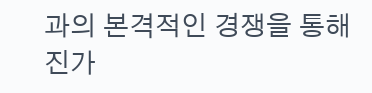과의 본격적인 경쟁을 통해 진가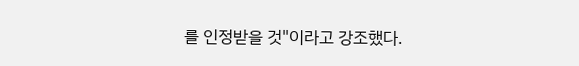를 인정받을 것"이라고 강조했다.